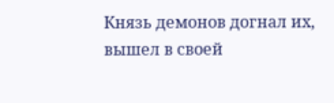Князь демонов догнал их, вышел в своей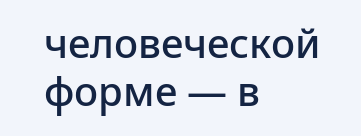человеческой форме — в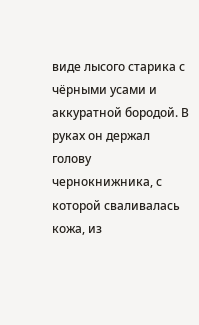виде лысого старика с чёрными усами и аккуратной бородой. В руках он держал голову чернокнижника, с которой сваливалась кожа, из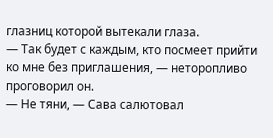глазниц которой вытекали глаза.
— Так будет с каждым, кто посмеет прийти ко мне без приглашения, — неторопливо проговорил он.
— Не тяни, — Сава салютовал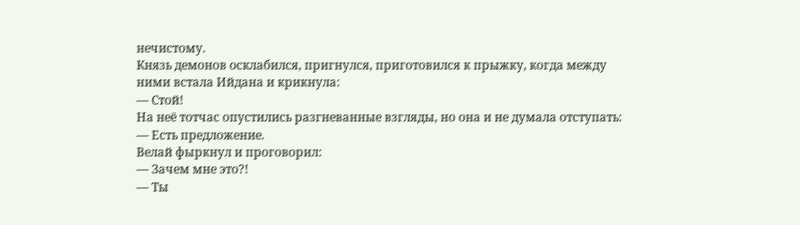нечистому.
Князь демонов осклабился, пригнулся, приготовился к прыжку, когда между ними встала Ийдана и крикнула:
— Стой!
На неё тотчас опустились разгневанные взгляды, но она и не думала отступать:
— Есть предложение.
Велай фыркнул и проговорил:
— Зачем мне это?!
— Ты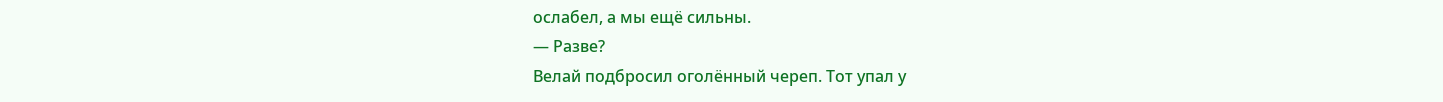ослабел, а мы ещё сильны.
— Разве?
Велай подбросил оголённый череп. Тот упал у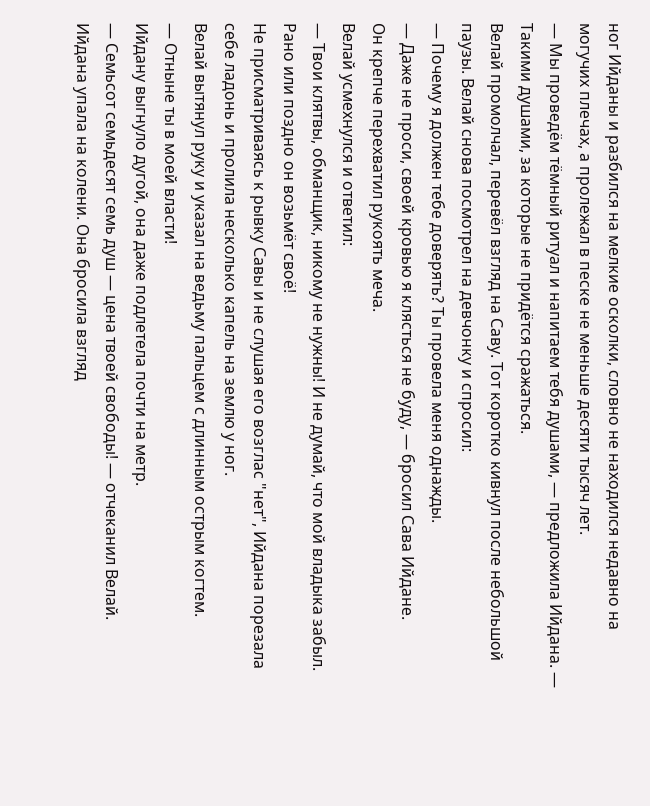ног Ийданы и разбился на мелкие осколки, словно не находился недавно на могучих плечах, а пролежал в песке не меньше десяти тысяч лет.
— Мы проведём тёмный ритуал и напитаем тебя душами, — предложила Ийдана. — Такими душами, за которые не придётся сражаться.
Велай промолчал, перевёл взгляд на Саву. Тот коротко кивнул после небольшой паузы. Велай снова посмотрел на девчонку и спросил:
— Почему я должен тебе доверять? Ты провела меня однажды.
— Даже не проси, своей кровью я клясться не буду, — бросил Сава Ийдане.
Он крепче перехватил рукоять меча.
Велай усмехнулся и ответил:
— Твои клятвы, обманщик, никому не нужны! И не думай, что мой владыка забыл. Рано или поздно он возьмёт своё!
Не присматриваясь к рывку Савы и не слушая его возглас "нет", Ийдана порезала себе ладонь и пролила несколько капель на землю у ног.
Велай вытянул руку и указал на ведьму пальцем с длинным острым когтем.
— Отныне ты в моей власти!
Ийдану выгнуло дугой, она даже подлетела почти на метр.
— Семьсот семьдесят семь душ — цена твоей свободы! — отчеканил Велай.
Ийдана упала на колени. Она бросила взгляд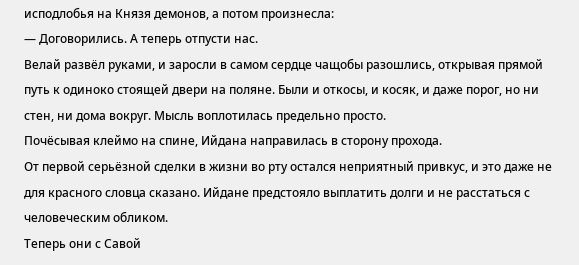исподлобья на Князя демонов, а потом произнесла:
— Договорились. А теперь отпусти нас.
Велай развёл руками, и заросли в самом сердце чащобы разошлись, открывая прямой путь к одиноко стоящей двери на поляне. Были и откосы, и косяк, и даже порог, но ни стен, ни дома вокруг. Мысль воплотилась предельно просто.
Почёсывая клеймо на спине, Ийдана направилась в сторону прохода.
От первой серьёзной сделки в жизни во рту остался неприятный привкус, и это даже не для красного словца сказано. Ийдане предстояло выплатить долги и не расстаться с человеческим обликом.
Теперь они с Савой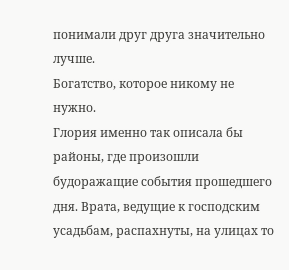понимали друг друга значительно лучше.
Богатство, которое никому не нужно.
Глория именно так описала бы районы, где произошли будоражащие события прошедшего дня. Врата, ведущие к господским усадьбам, распахнуты, на улицах то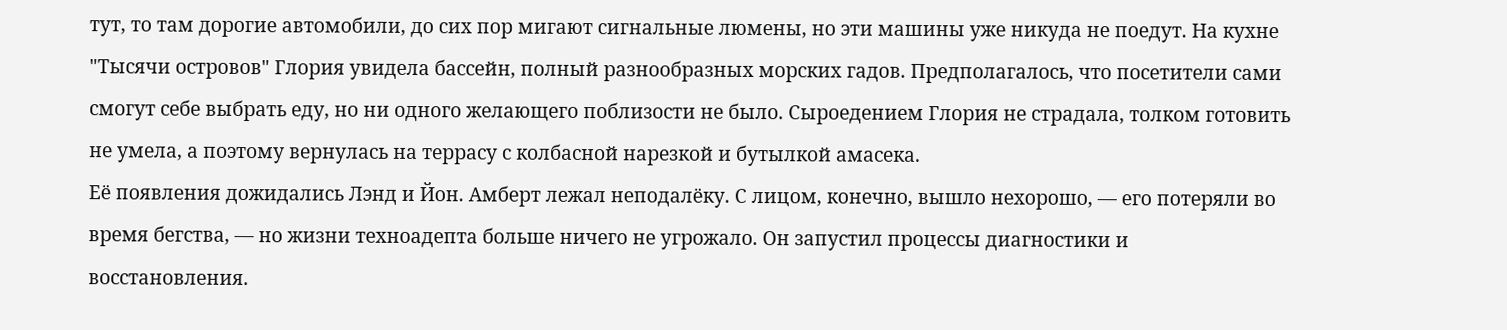тут, то там дорогие автомобили, до сих пор мигают сигнальные люмены, но эти машины уже никуда не поедут. На кухне "Тысячи островов" Глория увидела бассейн, полный разнообразных морских гадов. Предполагалось, что посетители сами смогут себе выбрать еду, но ни одного желающего поблизости не было. Сыроедением Глория не страдала, толком готовить не умела, а поэтому вернулась на террасу с колбасной нарезкой и бутылкой амасека.
Её появления дожидались Лэнд и Йон. Амберт лежал неподалёку. С лицом, конечно, вышло нехорошо, — его потеряли во время бегства, — но жизни техноадепта больше ничего не угрожало. Он запустил процессы диагностики и восстановления.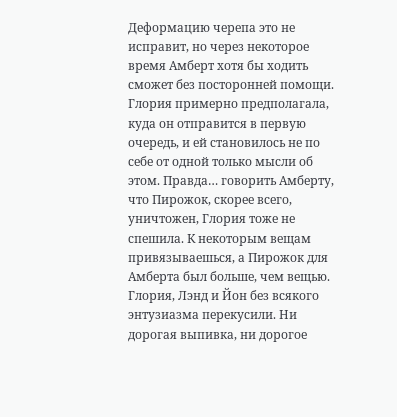Деформацию черепа это не исправит, но через некоторое время Амберт хотя бы ходить сможет без посторонней помощи.
Глория примерно предполагала, куда он отправится в первую очередь, и ей становилось не по себе от одной только мысли об этом. Правда… говорить Амберту, что Пирожок, скорее всего, уничтожен, Глория тоже не спешила. К некоторым вещам привязываешься, а Пирожок для Амберта был больше, чем вещью.
Глория, Лэнд и Йон без всякого энтузиазма перекусили. Ни дорогая выпивка, ни дорогое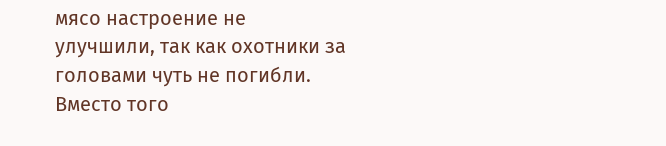мясо настроение не улучшили, так как охотники за головами чуть не погибли. Вместо того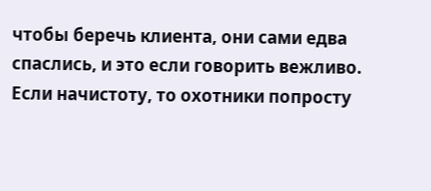чтобы беречь клиента, они сами едва спаслись, и это если говорить вежливо. Если начистоту, то охотники попросту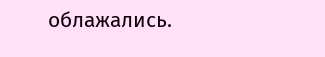облажались.